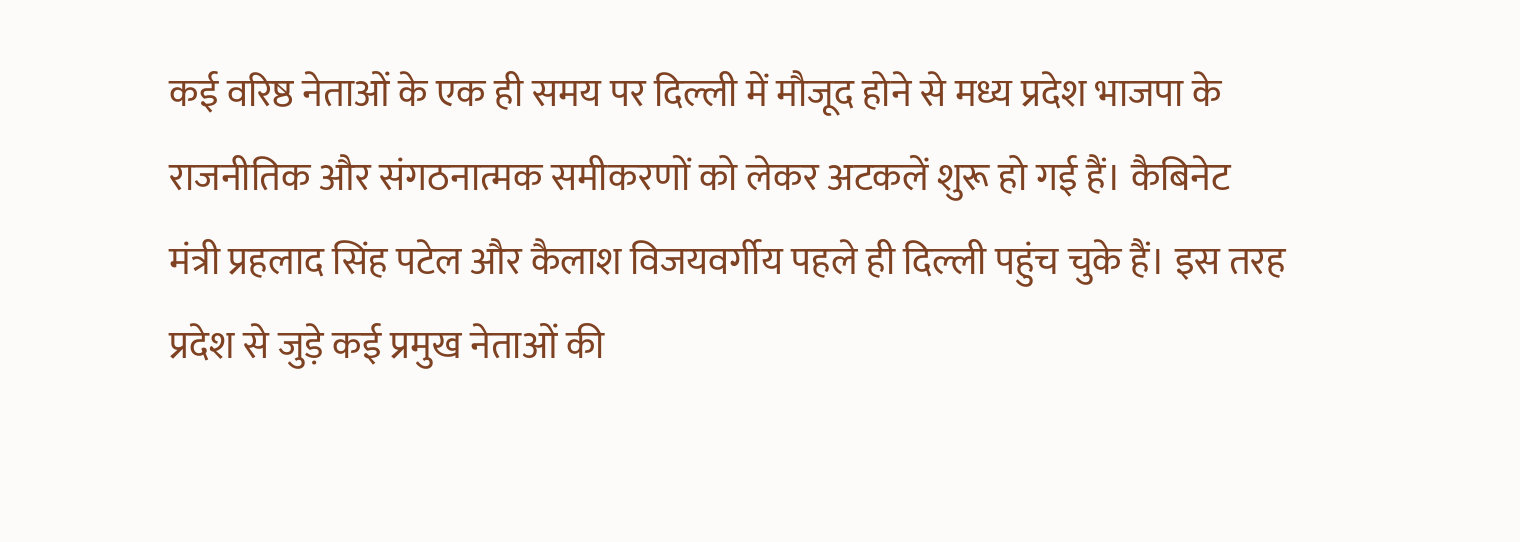कई वरिष्ठ नेताओं के एक ही समय पर दिल्ली में मौजूद होने से मध्य प्रदेश भाजपा के राजनीतिक और संगठनात्मक समीकरणों को लेकर अटकलें शुरू हो गई हैं। कैबिनेट मंत्री प्रहलाद सिंह पटेल और कैलाश विजयवर्गीय पहले ही दिल्ली पहुंच चुके हैं। इस तरह प्रदेश से जुड़े कई प्रमुख नेताओं की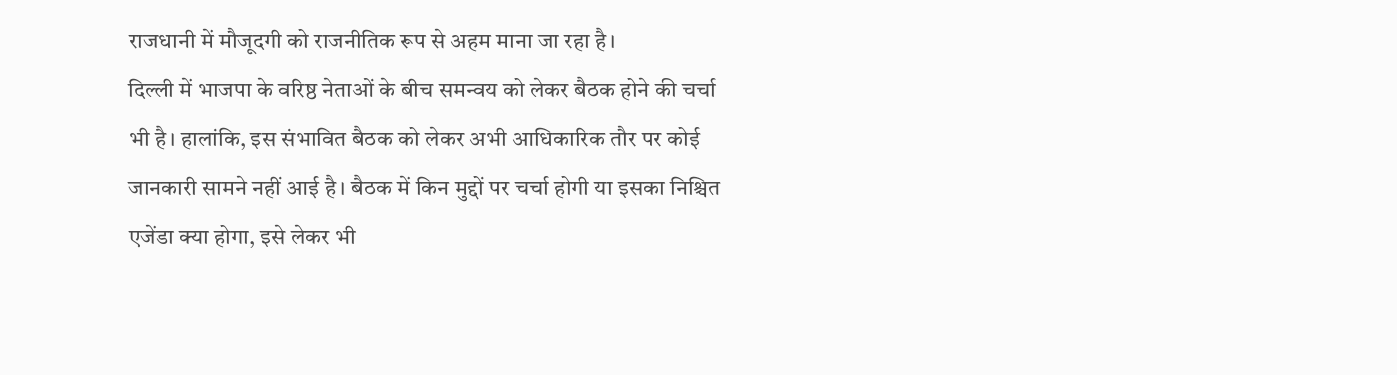राजधानी में मौजूदगी को राजनीतिक रूप से अहम माना जा रहा है।
दिल्ली में भाजपा के वरिष्ठ नेताओं के बीच समन्वय को लेकर बैठक होने की चर्चा भी है। हालांकि, इस संभावित बैठक को लेकर अभी आधिकारिक तौर पर कोई जानकारी सामने नहीं आई है। बैठक में किन मुद्दों पर चर्चा होगी या इसका निश्चित एजेंडा क्या होगा, इसे लेकर भी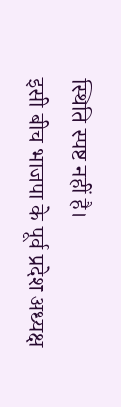स्थिति स्पष्ट नहीं है।
इसी बीच भाजपा के पूर्व प्रदेश अध्यक्ष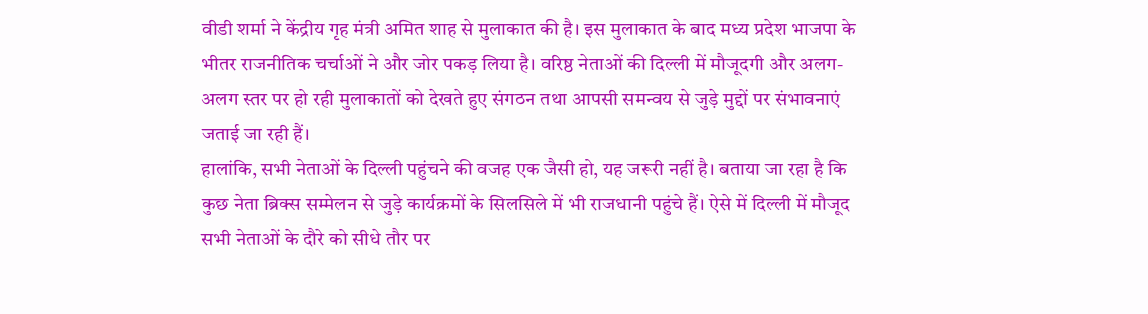वीडी शर्मा ने केंद्रीय गृह मंत्री अमित शाह से मुलाकात की है। इस मुलाकात के बाद मध्य प्रदेश भाजपा के भीतर राजनीतिक चर्चाओं ने और जोर पकड़ लिया है। वरिष्ठ नेताओं की दिल्ली में मौजूदगी और अलग-अलग स्तर पर हो रही मुलाकातों को देखते हुए संगठन तथा आपसी समन्वय से जुड़े मुद्दों पर संभावनाएं जताई जा रही हैं।
हालांकि, सभी नेताओं के दिल्ली पहुंचने की वजह एक जैसी हो, यह जरूरी नहीं है। बताया जा रहा है कि कुछ नेता ब्रिक्स सम्मेलन से जुड़े कार्यक्रमों के सिलसिले में भी राजधानी पहुंचे हैं। ऐसे में दिल्ली में मौजूद सभी नेताओं के दौरे को सीधे तौर पर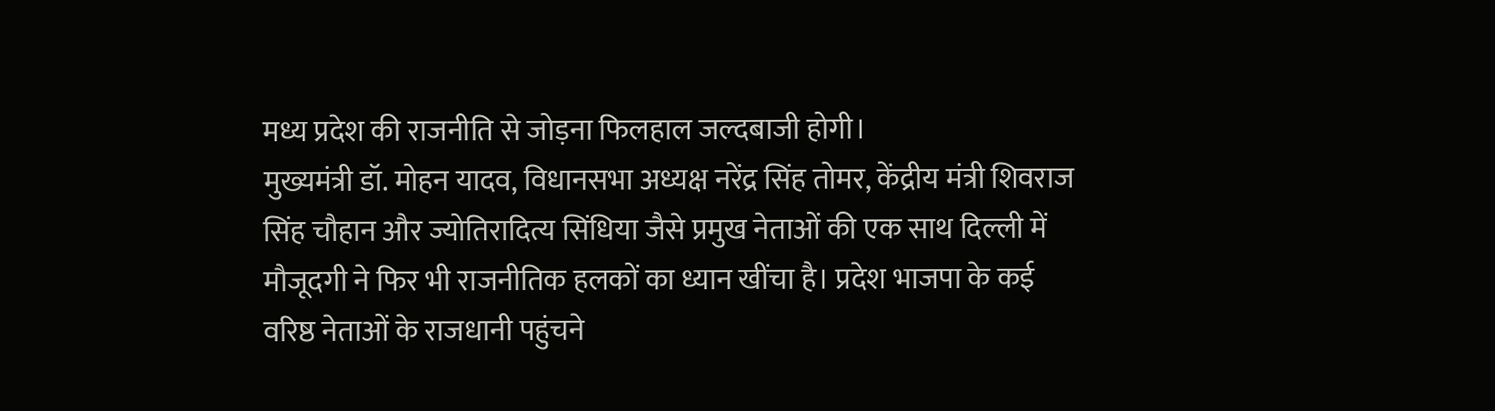मध्य प्रदेश की राजनीति से जोड़ना फिलहाल जल्दबाजी होगी।
मुख्यमंत्री डॉ. मोहन यादव, विधानसभा अध्यक्ष नरेंद्र सिंह तोमर, केंद्रीय मंत्री शिवराज सिंह चौहान और ज्योतिरादित्य सिंधिया जैसे प्रमुख नेताओं की एक साथ दिल्ली में मौजूदगी ने फिर भी राजनीतिक हलकों का ध्यान खींचा है। प्रदेश भाजपा के कई वरिष्ठ नेताओं के राजधानी पहुंचने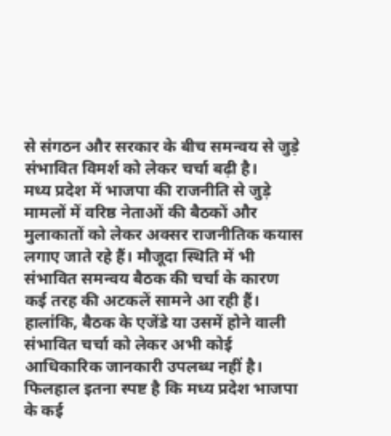से संगठन और सरकार के बीच समन्वय से जुड़े संभावित विमर्श को लेकर चर्चा बढ़ी है।
मध्य प्रदेश में भाजपा की राजनीति से जुड़े मामलों में वरिष्ठ नेताओं की बैठकों और मुलाकातों को लेकर अक्सर राजनीतिक कयास लगाए जाते रहे हैं। मौजूदा स्थिति में भी संभावित समन्वय बैठक की चर्चा के कारण कई तरह की अटकलें सामने आ रही हैं। हालांकि, बैठक के एजेंडे या उसमें होने वाली संभावित चर्चा को लेकर अभी कोई आधिकारिक जानकारी उपलब्ध नहीं है।
फिलहाल इतना स्पष्ट है कि मध्य प्रदेश भाजपा के कई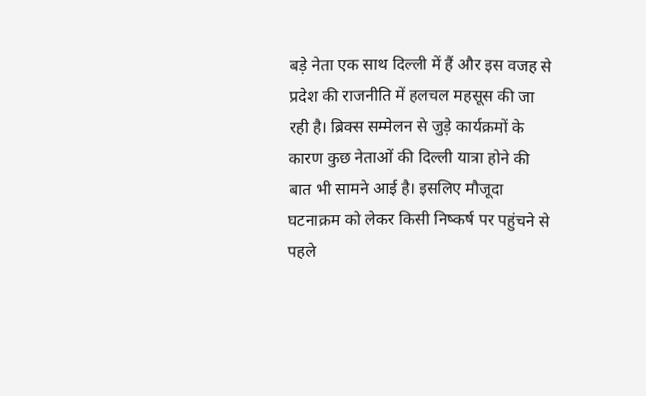बड़े नेता एक साथ दिल्ली में हैं और इस वजह से प्रदेश की राजनीति में हलचल महसूस की जा रही है। ब्रिक्स सम्मेलन से जुड़े कार्यक्रमों के कारण कुछ नेताओं की दिल्ली यात्रा होने की बात भी सामने आई है। इसलिए मौजूदा घटनाक्रम को लेकर किसी निष्कर्ष पर पहुंचने से पहले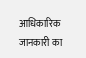आधिकारिक जानकारी का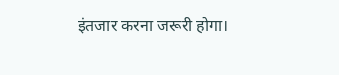इंतजार करना जरूरी होगा।